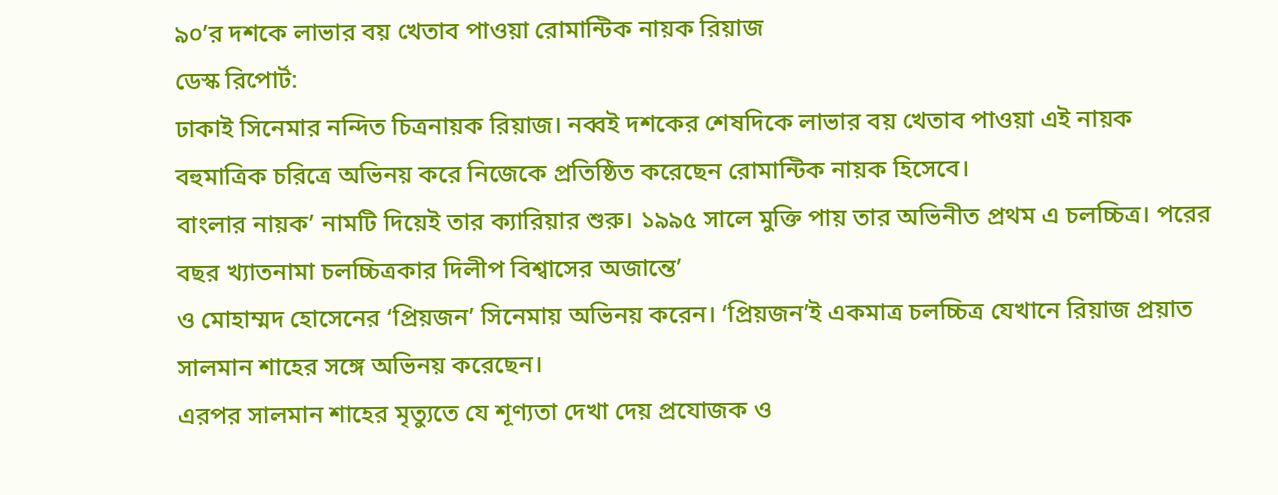৯০’র দশকে লাভার বয় খেতাব পাওয়া রোমান্টিক নায়ক রিয়াজ
ডেস্ক রিপোর্ট:
ঢাকাই সিনেমার নন্দিত চিত্রনায়ক রিয়াজ। নব্বই দশকের শেষদিকে লাভার বয় খেতাব পাওয়া এই নায়ক বহুমাত্রিক চরিত্রে অভিনয় করে নিজেকে প্রতিষ্ঠিত করেছেন রোমান্টিক নায়ক হিসেবে।
বাংলার নায়ক’ নামটি দিয়েই তার ক্যারিয়ার শুরু। ১৯৯৫ সালে মুক্তি পায় তার অভিনীত প্রথম এ চলচ্চিত্র। পরের বছর খ্যাতনামা চলচ্চিত্রকার দিলীপ বিশ্বাসের অজান্তে’
ও মোহাম্মদ হোসেনের ‘প্রিয়জন’ সিনেমায় অভিনয় করেন। ‘প্রিয়জন’ই একমাত্র চলচ্চিত্র যেখানে রিয়াজ প্রয়াত সালমান শাহের সঙ্গে অভিনয় করেছেন।
এরপর সালমান শাহের মৃত্যুতে যে শূণ্যতা দেখা দেয় প্রযোজক ও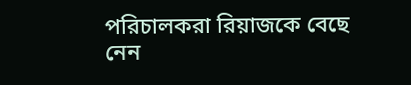পরিচালকরা রিয়াজকে বেছে নেন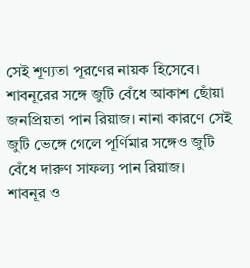সেই শূণ্যতা পূরণের নায়ক হিসেবে।
শাবনূরের সঙ্গে জুটি বেঁধে আকাশ ছোঁয়া জনপ্রিয়তা পান রিয়াজ। নানা কারণে সেই জুটি ভেঙ্গে গেলে পূর্ণিমার সঙ্গেও জুটি বেঁধে দারুণ সাফল্য পান রিয়াজ।
শাবনূর ও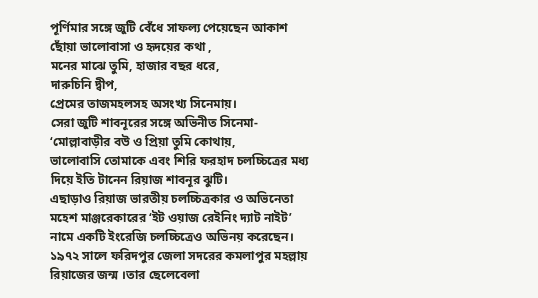পূর্ণিমার সঙ্গে জুটি বেঁধে সাফল্য পেয়েছেন আকাশ ছোঁয়া ভালোবাসা ও হৃদয়ের কথা ,
মনের মাঝে তুমি, হাজার বছর ধরে,
দারুচিনি দ্বীপ,
প্রেমের তাজমহলসহ অসংখ্য সিনেমায়।
সেরা জুটি শাবনূরের সঙ্গে অভিনীত সিনেমা-
‘মোল্লাবাড়ীর বউ ও প্রিয়া তুমি কোথায়,
ভালোবাসি তোমাকে এবং শিরি ফরহাদ চলচ্চিত্রের মধ্য দিয়ে ইতি টানেন রিয়াজ শাবনূর ঝুটি।
এছাড়াও রিয়াজ ভারতীয় চলচ্চিত্রকার ও অভিনেতা মহেশ মাঞ্জরেকারের ‘ইট ওয়াজ রেইনিং দ্যাট নাইট’
নামে একটি ইংরেজি চলচ্চিত্রেও অভিনয় করেছেন।
১৯৭২ সালে ফরিদপুর জেলা সদরের কমলাপুর মহল্লায় রিয়াজের জন্ম ।তার ছেলেবেলা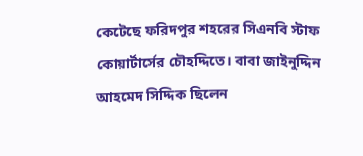কেটেছে ফরিদপুর শহরের সিএনবি স্টাফ কোয়ার্টার্সের চৌহদ্দিতে। বাবা জাইনুদ্দিন আহমেদ সিদ্দিক ছিলেন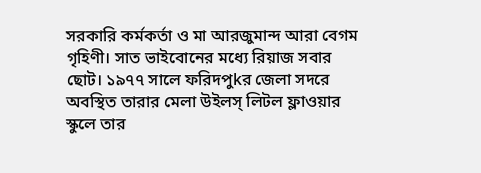সরকারি কর্মকর্তা ও মা আরজুমান্দ আরা বেগম গৃহিণী। সাত ভাইবোনের মধ্যে রিয়াজ সবার ছোট। ১৯৭৭ সালে ফরিদপুkর জেলা সদরে অবস্থিত তারার মেলা উইলস্ লিটল ফ্লাওয়ার স্কুলে তার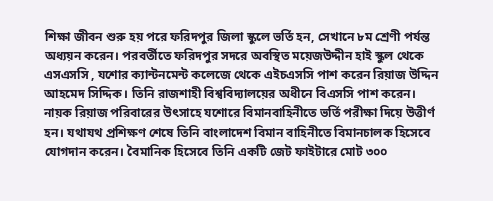শিক্ষা জীবন শুরু হয় পরে ফরিদপুর জিলা স্কুলে ভর্তি হন, সেখানে ৮ম শ্রেণী পর্যন্ত অধ্যয়ন করেন। পরবর্তীতে ফরিদপুর সদরে অবস্থিত ময়েজউদ্দীন হাই স্কুল থেকে এসএসসি , যশোর ক্যান্টনমেন্ট কলেজে থেকে এইচএসসি পাশ করেন রিয়াজ উদ্দিন আহমেদ সিদ্দিক। তিনি রাজশাহী বিশ্ববিদ্যালয়ের অধীনে বিএসসি পাশ করেন।
নায়ক রিয়াজ পরিবারের উৎসাহে যশোরে বিমানবাহিনীতে ভর্তি পরীক্ষা দিয়ে উত্তীর্ণ হন। যথাযথ প্রশিক্ষণ শেষে তিনি বাংলাদেশ বিমান বাহিনীতে বিমানচালক হিসেবে যোগদান করেন। বৈমানিক হিসেবে তিনি একটি জেট ফাইটারে মোট ৩০০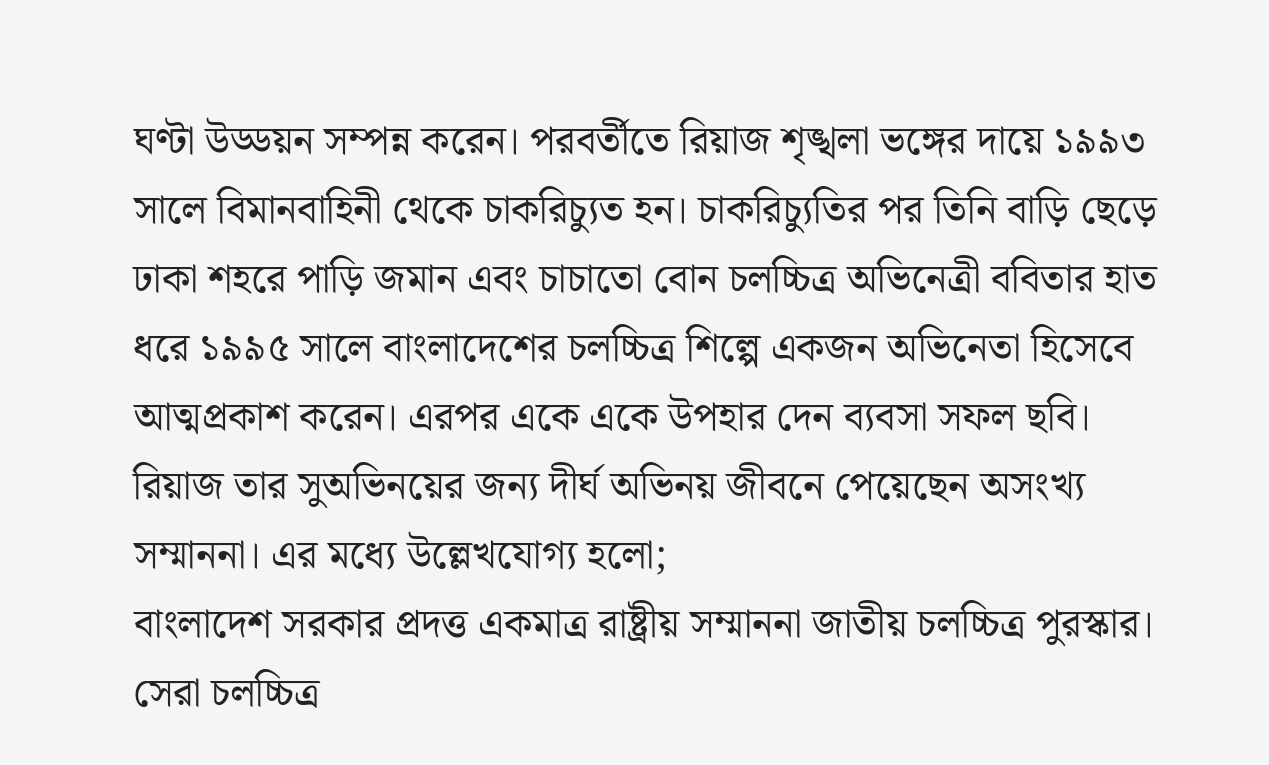ঘণ্টা উড্ডয়ন সম্পন্ন করেন। পরবর্তীতে রিয়াজ শৃঙ্খলা ভঙ্গের দায়ে ১৯৯৩ সালে বিমানবাহিনী থেকে চাকরিচ্যুত হন। চাকরিচ্যুতির পর তিনি বাড়ি ছেড়ে ঢাকা শহরে পাড়ি জমান এবং চাচাতো বোন চলচ্চিত্র অভিনেত্রী ববিতার হাত ধরে ১৯৯৫ সালে বাংলাদেশের চলচ্চিত্র শিল্পে একজন অভিনেতা হিসেবে আত্মপ্রকাশ করেন। এরপর একে একে উপহার দেন ব্যবসা সফল ছবি।
রিয়াজ তার সুঅভিনয়ের জন্য দীর্ঘ অভিনয় জীবনে পেয়েছেন অসংখ্য সম্মাননা। এর মধ্যে উল্লেখযোগ্য হলো;
বাংলাদেশ সরকার প্রদত্ত একমাত্র রাষ্ট্রীয় সম্মাননা জাতীয় চলচ্চিত্র পুরস্কার। সেরা চলচ্চিত্র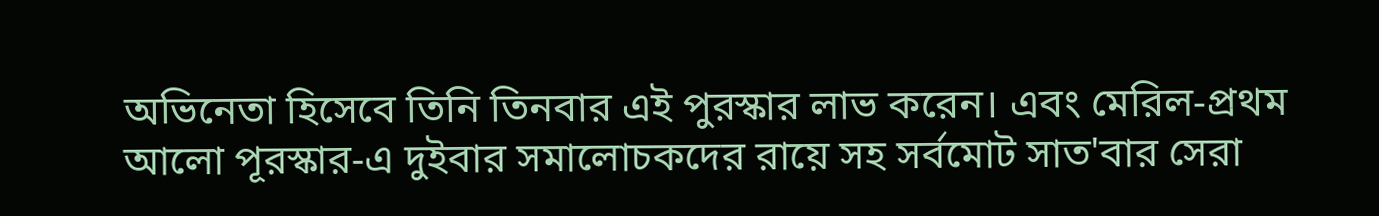অভিনেতা হিসেবে তিনি তিনবার এই পুরস্কার লাভ করেন। এবং মেরিল-প্রথম আলো পূরস্কার-এ দুইবার সমালোচকদের রায়ে সহ সর্বমোট সাত'বার সেরা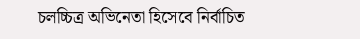চলচ্চিত্র অভিনেতা হিসেবে নির্বাচিত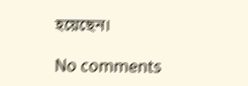হয়েছেন।

No comments